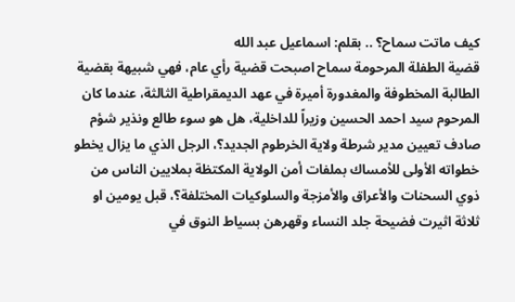كيف ماتت سماح؟ .. بقلم: اسماعيل عبد الله
قضية الطفلة المرحومة سماح اصبحت قضية رأي عام، فهي شبيهة بقضية الطالبة المخطوفة والمغدورة أميرة في عهد الديمقراطية الثالثة، عندما كان المرحوم سيد احمد الحسين وزيراً للداخلية، هل هو سوء طالع ونذير شؤم صادف تعيين مدير شرطة ولاية الخرطوم الجديد؟، الرجل الذي ما يزال يخطو خطواته الأولى للأمساك بملفات أمن الولاية المكتظة بملايين الناس من ذوي السحنات والأعراق والأمزجة والسلوكيات المختلفة؟، قبل يومين او ثلاثة اثيرت فضيحة جلد النساء وقهرهن بسياط النوق في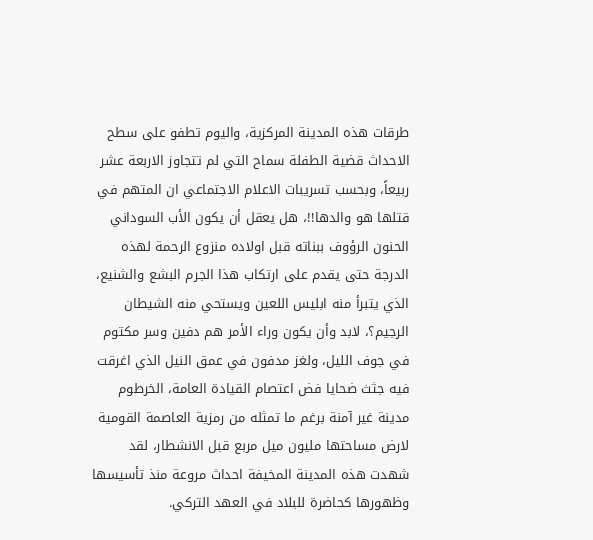طرقات هذه المدينة المركزية، واليوم تطفو على سطح الاحداث قضية الطفلة سماح التي لم تتجاوز الاربعة عشر ربيعاً، وبحسب تسريبات الاعلام الاجتماعي ان المتهم في قتلها هو والدها!!، هل يعقل أن يكون الأب السوداني الحنون الرؤوف ببناته قبل اولاده منزوع الرحمة لهذه الدرجة حتى يقدم على ارتكاب هذا الجرم البشع والشنيع، الذي يتبرأ منه ابليس اللعين ويستحي منه الشيطان الرجيم؟، لابد وأن يكون وراء الأمر هم دفين وسر مكتوم في جوف الليل، ولغز مدفون في عمق النيل الذي اغرقت فيه جثث ضحايا فض اعتصام القيادة العامة، الخرطوم مدينة غير آمنة برغم ما تمثله من رمزية العاصمة القومية لارض مساحتها مليون ميل مربع قبل الانشطار، لقد شهدت هذه المدينة المخيفة احداث مروعة منذ تأسيسها وظهورها كحاضرة للبلاد في العهد التركي.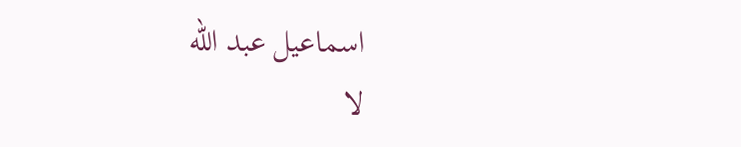اسماعيل عبد الله
لا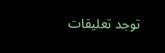توجد تعليقات